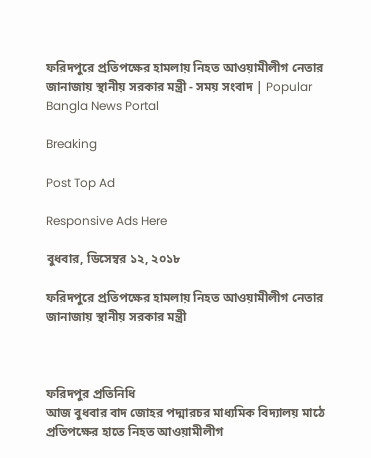ফরিদপুরে প্রতিপক্ষের হামলায় নিহত আওয়ামীলীগ নেতার জানাজায় স্থানীয় সরকার মন্ত্রী - সময় সংবাদ | Popular Bangla News Portal

Breaking

Post Top Ad

Responsive Ads Here

বুধবার, ডিসেম্বর ১২, ২০১৮

ফরিদপুরে প্রতিপক্ষের হামলায় নিহত আওয়ামীলীগ নেতার জানাজায় স্থানীয় সরকার মন্ত্রী



ফরিদপুর প্রতিনিধি
আজ বুধবার বাদ জোহর পদ্মারচর মাধ্যমিক বিদ্যালয় মাঠে প্রতিপক্ষের হাতে নিহত আওয়ামীলীগ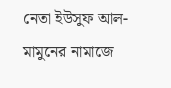নেতা ইউসুফ আল-মামুনের নামাজে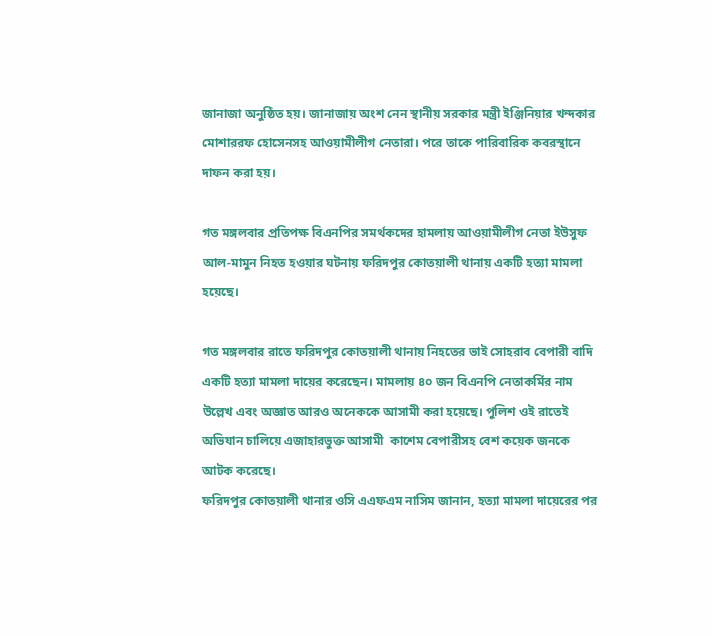জানাজা অনুষ্ঠিত হয়। জানাজায় অংশ নেন স্থানীয় সরকার মন্ত্রী ইঞ্জিনিয়ার খন্দকার মোশাররফ হোসেনসহ আওয়ামীলীগ নেতারা। পরে তাকে পারিবারিক কবরস্থানে দাফন করা হয়।

গত মঙ্গলবার প্রতিপক্ষ বিএনপির সমর্থকদের হামলায় আওয়ামীলীগ নেতা ইউসুফ আল-মামুন নিহত হওয়ার ঘটনায় ফরিদপুর কোতয়ালী থানায় একটি হত্যা মামলা হয়েছে।

গত মঙ্গলবার রাতে ফরিদপুর কোতয়ালী থানায় নিহতের ভাই সোহরাব বেপারী বাদি একটি হত্যা মামলা দায়ের করেছেন। মামলায় ৪০ জন বিএনপি নেতাকর্মির নাম উল্লেখ এবং অজ্ঞাত আরও অনেককে আসামী করা হয়েছে। পুলিশ ওই রাতেই অভিযান চালিয়ে এজাহারভুক্ত আসামী  কাশেম বেপারীসহ বেশ কয়েক জনকে আটক করেছে।
ফরিদপুর কোতয়ালী থানার ওসি এএফএম নাসিম জানান, হত্যা মামলা দায়েরের পর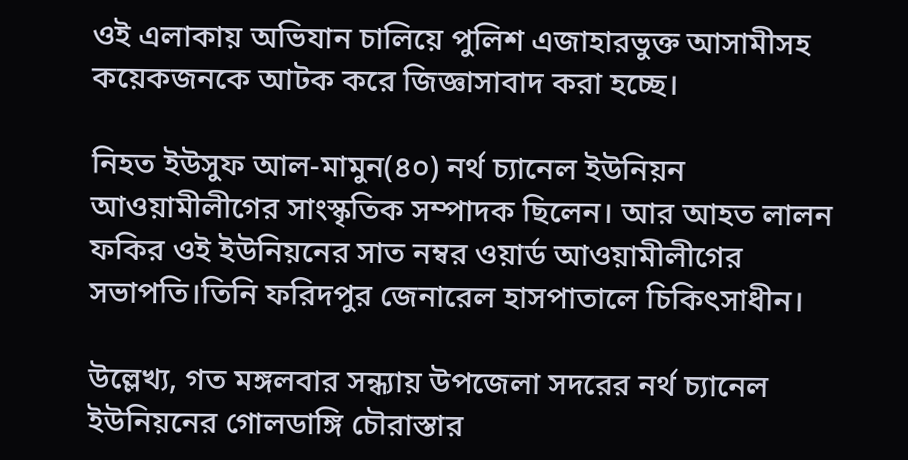ওই এলাকায় অভিযান চালিয়ে পুলিশ এজাহারভুক্ত আসামীসহ কয়েকজনকে আটক করে জিজ্ঞাসাবাদ করা হচ্ছে।

নিহত ইউসুফ আল-মামুন(৪০) নর্থ চ্যানেল ইউনিয়ন আওয়ামীলীগের সাংস্কৃতিক সম্পাদক ছিলেন। আর আহত লালন ফকির ওই ইউনিয়নের সাত নম্বর ওয়ার্ড আওয়ামীলীগের সভাপতি।তিনি ফরিদপুর জেনারেল হাসপাতালে চিকিৎসাধীন।

উল্লেখ্য, গত মঙ্গলবার সন্ধ্যায় উপজেলা সদরের নর্থ চ্যানেল ইউনিয়নের গোলডাঙ্গি চৌরাস্তার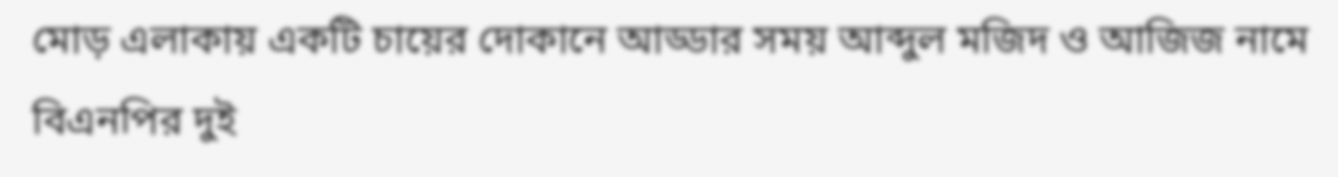মোড় এলাকায় একটি চায়ের দোকানে আড্ডার সময় আব্দুল মজিদ ও আজিজ নামে বিএনপির দুই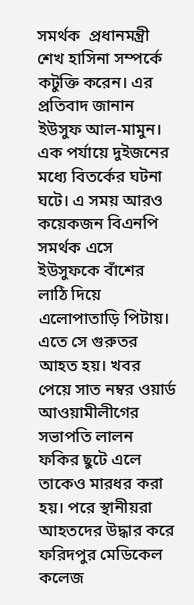সমর্থক  প্রধানমন্ত্রী শেখ হাসিনা সম্পর্কে কটুক্তি করেন। এর প্রতিবাদ জানান ইউসুফ আল-মামুন। এক পর্যায়ে দুইজনের মধ্যে বিতর্কের ঘটনা ঘটে। এ সময় আরও কয়েকজন বিএনপি সমর্থক এসে ইউসুফকে বাঁশের লাঠি দিয়ে এলোপাতাড়ি পিটায়। এতে সে গুরুতর আহত হয়। খবর পেয়ে সাত নম্বর ওয়ার্ড আওয়ামীলীগের সভাপতি লালন ফকির ছুটে এলে তাকেও মারধর করা হয়। পরে স্থানীয়রা আহতদের উদ্ধার করে ফরিদপুর মেডিকেল কলেজ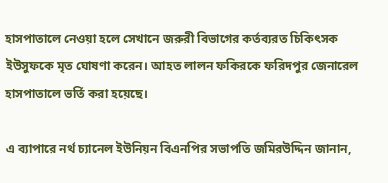হাসপাতালে নেওয়া হলে সেখানে জরুরী বিভাগের কর্তব্যরত চিকিৎসক ইউসুফকে মৃত ঘোষণা করেন। আহত লালন ফকিরকে ফরিদপুর জেনারেল হাসপাতালে ভর্তি করা হয়েছে।

এ ব্যাপারে নর্থ চ্যানেল ইউনিয়ন বিএনপির সভাপতি জমিরউদ্দিন জানান,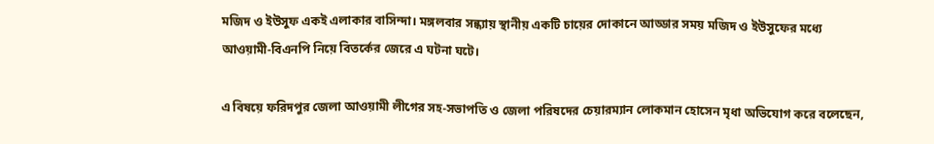মজিদ ও ইউসুফ একই এলাকার বাসিন্দা। মঙ্গলবার সন্ধ্যায় স্থানীয় একটি চায়ের দোকানে আড্ডার সময় মজিদ ও ইউসুফের মধ্যে আওয়ামী-বিএনপি নিয়ে বিতর্কের জেরে এ ঘটনা ঘটে।

এ বিষয়ে ফরিদপুর জেলা আওয়ামী লীগের সহ-সভাপতি ও জেলা পরিষদের চেয়ারম্যান লোকমান হোসেন মৃধা অভিযোগ করে বলেছেন,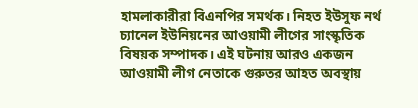হামলাকারীরা বিএনপির সমর্থক। নিহত ইউসুফ নর্থ চ্যানেল ইউনিয়নের আওয়ামী লীগের সাংস্কৃতিক বিষয়ক সম্পাদক। এই ঘটনায় আরও একজন আওয়ামী লীগ নেতাকে গুরুতর আহত অবস্থায়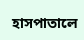হাসপাতালে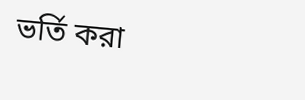ভর্তি করা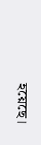হয়েছে।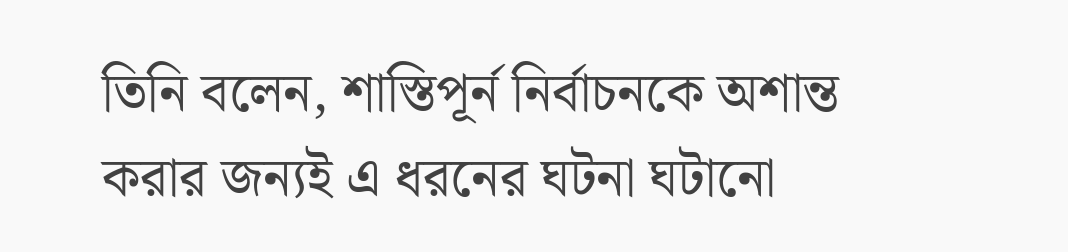তিনি বলেন, শাস্তিপূর্ন নির্বাচনকে অশান্ত করার জন্যই এ ধরনের ঘটনা ঘটানো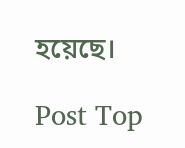হয়েছে।

Post Top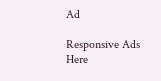Ad

Responsive Ads Here